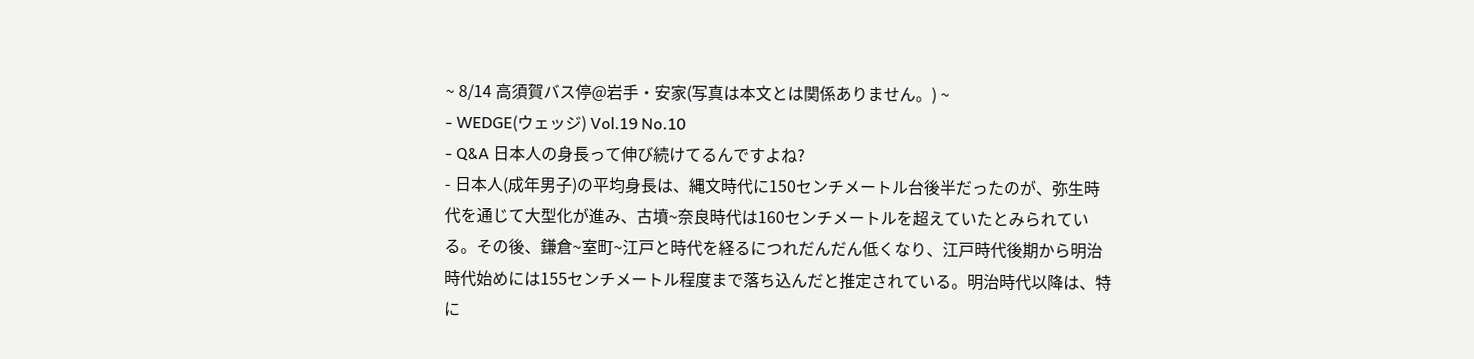~ 8/14 高須賀バス停@岩手・安家(写真は本文とは関係ありません。) ~
- WEDGE(ウェッジ) Vol.19 No.10
- Q&A 日本人の身長って伸び続けてるんですよね?
- 日本人(成年男子)の平均身長は、縄文時代に150センチメートル台後半だったのが、弥生時代を通じて大型化が進み、古墳~奈良時代は160センチメートルを超えていたとみられている。その後、鎌倉~室町~江戸と時代を経るにつれだんだん低くなり、江戸時代後期から明治時代始めには155センチメートル程度まで落ち込んだと推定されている。明治時代以降は、特に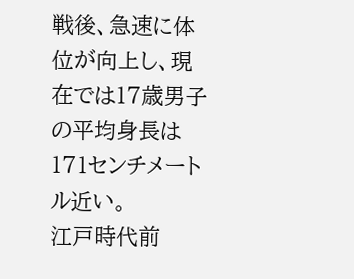戦後、急速に体位が向上し、現在では17歳男子の平均身長は171センチメートル近い。
江戸時代前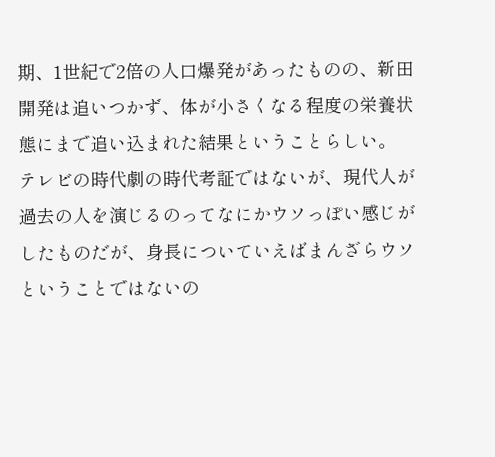期、1世紀で2倍の人口爆発があったものの、新田開発は追いつかず、体が小さくなる程度の栄養状態にまで追い込まれた結果ということらしい。
テレビの時代劇の時代考証ではないが、現代人が過去の人を演じるのってなにかウソっぽい感じがしたものだが、身長についていえばまんざらウソということではないの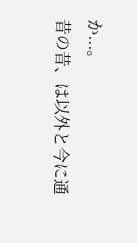か...。
昔の昔、は以外と今に通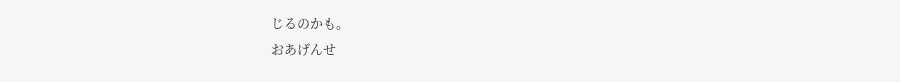じるのかも。
おあげんせ